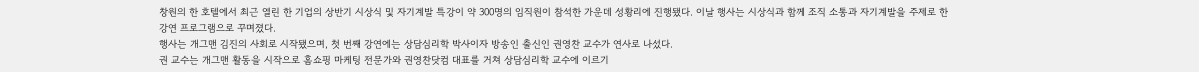창원의 한 호텔에서 최근 열린 한 기업의 상반기 시상식 및 자기계발 특강이 약 300명의 임직원이 참석한 가운데 성황리에 진행됐다. 이날 행사는 시상식과 함께 조직 소통과 자기계발을 주제로 한 강연 프로그램으로 꾸며졌다.
행사는 개그맨 김진의 사회로 시작됐으며, 첫 번째 강연에는 상담심리학 박사이자 방송인 출신인 권영찬 교수가 연사로 나섰다.
권 교수는 개그맨 활동을 시작으로 홈쇼핑 마케팅 전문가와 권영찬닷컴 대표를 거쳐 상담심리학 교수에 이르기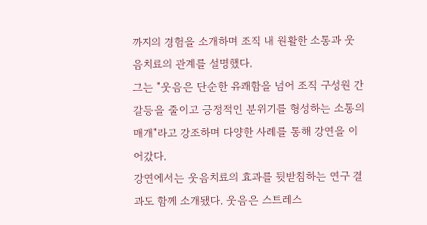까지의 경험을 소개하며 조직 내 원활한 소통과 웃음치료의 관계를 설명했다.
그는 "웃음은 단순한 유쾌함을 넘어 조직 구성원 간 갈등을 줄이고 긍정적인 분위기를 형성하는 소통의 매개"라고 강조하며 다양한 사례를 통해 강연을 이어갔다.
강연에서는 웃음치료의 효과를 뒷받침하는 연구 결과도 함께 소개됐다. 웃음은 스트레스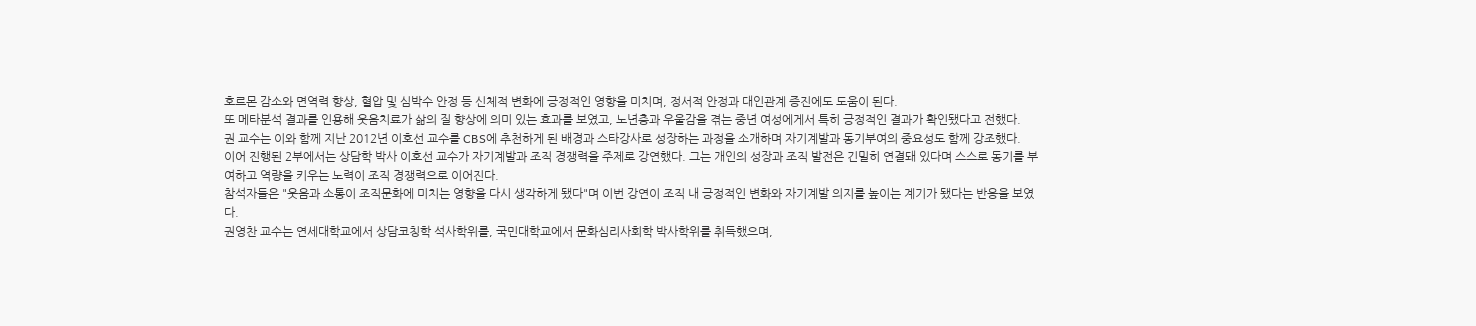호르몬 감소와 면역력 향상, 혈압 및 심박수 안정 등 신체적 변화에 긍정적인 영향을 미치며, 정서적 안정과 대인관계 증진에도 도움이 된다.
또 메타분석 결과를 인용해 웃음치료가 삶의 질 향상에 의미 있는 효과를 보였고, 노년층과 우울감을 겪는 중년 여성에게서 특히 긍정적인 결과가 확인됐다고 전했다.
권 교수는 이와 함께 지난 2012년 이호선 교수를 CBS에 추천하게 된 배경과 스타강사로 성장하는 과정을 소개하며 자기계발과 동기부여의 중요성도 함께 강조했다.
이어 진행된 2부에서는 상담학 박사 이호선 교수가 자기계발과 조직 경쟁력을 주제로 강연했다. 그는 개인의 성장과 조직 발전은 긴밀히 연결돼 있다며 스스로 동기를 부여하고 역량을 키우는 노력이 조직 경쟁력으로 이어진다.
참석자들은 "웃음과 소통이 조직문화에 미치는 영향을 다시 생각하게 됐다"며 이번 강연이 조직 내 긍정적인 변화와 자기계발 의지를 높이는 계기가 됐다는 반응을 보였다.
권영찬 교수는 연세대학교에서 상담코칭학 석사학위를, 국민대학교에서 문화심리사회학 박사학위를 취득했으며,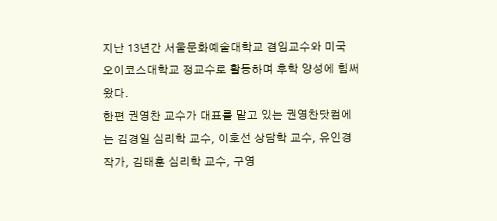지난 13년간 서울문화예술대학교 겸임교수와 미국 오이코스대학교 정교수로 활동하며 후학 양성에 힘써왔다.
한편 권영찬 교수가 대표를 맡고 있는 권영찬닷컴에는 김경일 심리학 교수, 이호선 상담학 교수, 유인경 작가, 김태훈 심리학 교수, 구영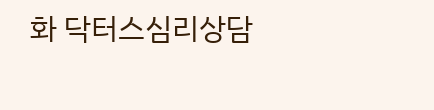화 닥터스심리상담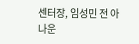센터장, 임성민 전 아나운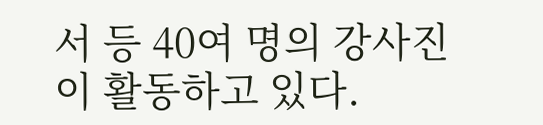서 등 40여 명의 강사진이 활동하고 있다.